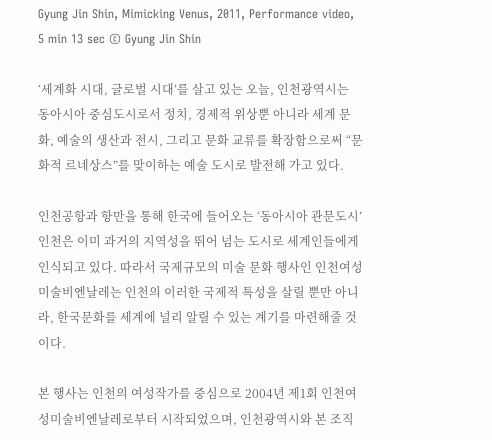Gyung Jin Shin, Mimicking Venus, 2011, Performance video, 5 min 13 sec © Gyung Jin Shin

‘세계화 시대, 글로벌 시대’를 살고 있는 오늘, 인천광역시는 동아시아 중심도시로서 정치, 경제적 위상뿐 아니라 세계 문화, 예술의 생산과 전시, 그리고 문화 교류를 확장함으로써 “문화적 르네상스”를 맞이하는 예술 도시로 발전해 가고 있다.

인천공항과 항만을 통해 한국에 들어오는 ‘동아시아 관문도시’ 인천은 이미 과거의 지역성을 뛰어 넘는 도시로 세계인들에게 인식되고 있다. 따라서 국제규모의 미술 문화 행사인 인천여성미술비엔날레는 인천의 이러한 국제적 특성을 살릴 뿐만 아니라, 한국문화를 세계에 널리 알릴 수 있는 계기를 마련해줄 것이다.

본 행사는 인천의 여성작가를 중심으로 2004년 제1회 인천여성미술비엔날레로부터 시작되었으며, 인천광역시와 본 조직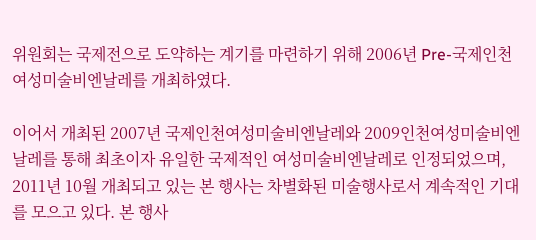위원회는 국제전으로 도약하는 계기를 마련하기 위해 2006년 Pre-국제인천여성미술비엔날레를 개최하였다.

이어서 개최된 2007년 국제인천여성미술비엔날레와 2009인천여성미술비엔날레를 통해 최초이자 유일한 국제적인 여성미술비엔날레로 인정되었으며, 2011년 10월 개최되고 있는 본 행사는 차별화된 미술행사로서 계속적인 기대를 모으고 있다. 본 행사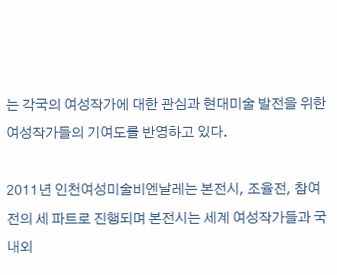는 각국의 여성작가에 대한 관심과 현대미술 발전을 위한 여성작가들의 기여도를 반영하고 있다.

2011년 인천여성미술비엔날레는 본전시, 조율전, 참여전의 세 파트로 진행되며 본전시는 세계 여성작가들과 국내외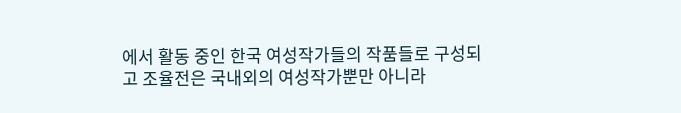에서 활동 중인 한국 여성작가들의 작품들로 구성되고 조율전은 국내외의 여성작가뿐만 아니라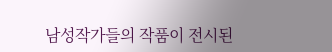남성작가들의 작품이 전시된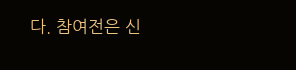다. 참여전은 신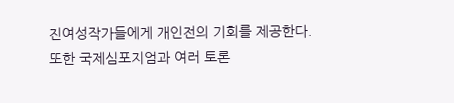진여성작가들에게 개인전의 기회를 제공한다. 또한 국제심포지엄과 여러 토론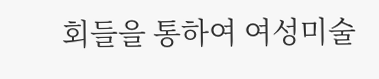회들을 통하여 여성미술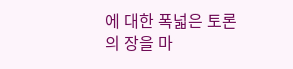에 대한 폭넓은 토론의 장을 마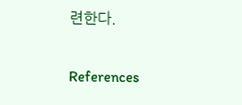련한다.

References